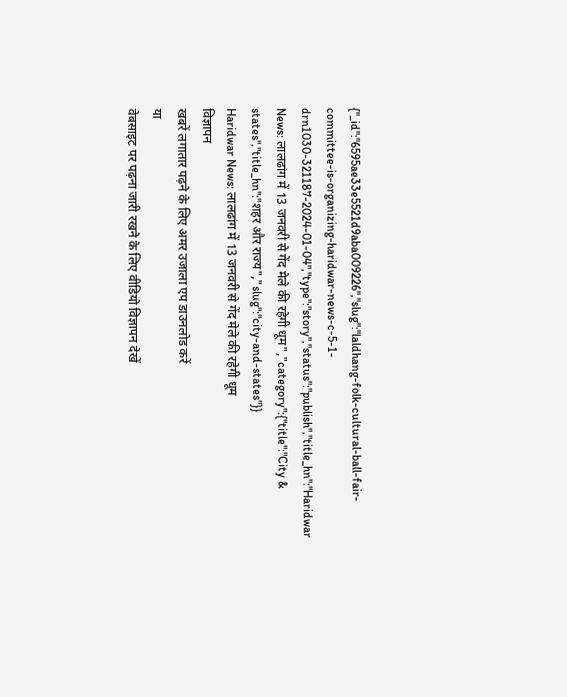{"_id":"6595ae33e5521d9aba009226","slug":"laldhang-folk-cultural-ball-fair-committee-is-organizing-haridwar-news-c-5-1-drn1030-321187-2024-01-04","type":"story","status":"publish","title_hn":"Haridwar News: लालढांग में 13 जनवरी से गेंद मेले की रहेगी धूम","category":{"title":"City & states","title_hn":"शहर और राज्य","slug":"city-and-states"}}
Haridwar News: लालढांग में 13 जनवरी से गेंद मेले की रहेगी धूम
विज्ञापन
खबरें लगातार पढ़ने के लिए अमर उजाला एप डाउनलोड करें
या
वेबसाइट पर पढ़ना जारी रखने के लिए वीडियो विज्ञापन देखें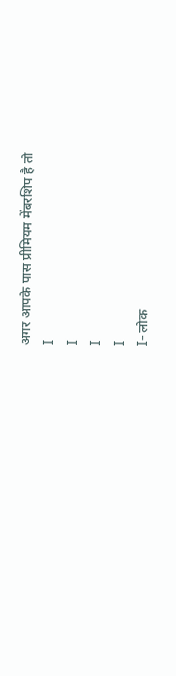अगर आपके पास प्रीमियम मेंबरशिप है तो
I
I
I
I
I- लोक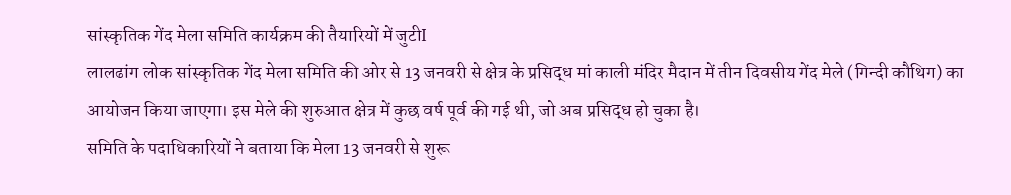सांस्कृतिक गेंद मेला समिति कार्यक्रम की तैयारियों में जुटीI
लालढांग लोक सांस्कृतिक गेंद मेला समिति की ओर से 13 जनवरी से क्षेत्र के प्रसिद्ध मां काली मंदिर मैदान में तीन दिवसीय गेंद मेले (गिन्दी कौथिग) का आयोजन किया जाएगा। इस मेले की शुरुआत क्षेत्र में कुछ वर्ष पूर्व की गई थी, जो अब प्रसिद्ध हो चुका है।
समिति के पदाधिकारियों ने बताया कि मेला 13 जनवरी से शुरू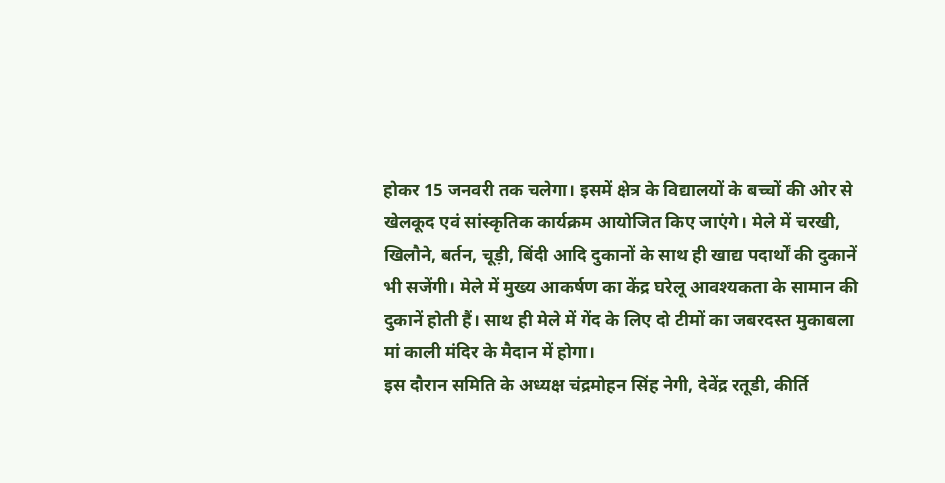होकर 15 जनवरी तक चलेगा। इसमें क्षेत्र के विद्यालयों के बच्चों की ओर से खेलकूद एवं सांस्कृतिक कार्यक्रम आयोजित किए जाएंगे। मेले में चरखी, खिलौने, बर्तन, चूड़ी, बिंदी आदि दुकानों के साथ ही खाद्य पदार्थों की दुकानें भी सजेंगी। मेले में मुख्य आकर्षण का केंद्र घरेलू आवश्यकता के सामान की दुकानें होती हैं। साथ ही मेले में गेंद के लिए दो टीमों का जबरदस्त मुकाबला मां काली मंदिर के मैदान में होगा।
इस दौरान समिति के अध्यक्ष चंद्रमोहन सिंह नेगी, देवेंद्र रतूडी, कीर्ति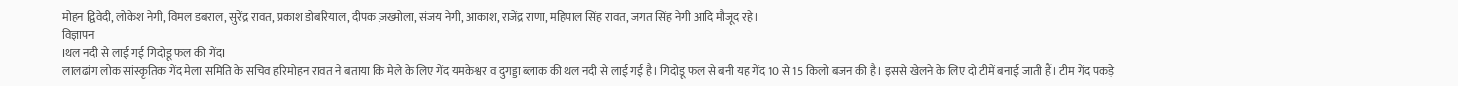मोहन द्विवेदी, लोकेश नेगी, विमल डबराल, सुरेंद्र रावत, प्रकाश डोबरियाल, दीपक ज़ख्मोला, संजय नेगी, आकाश, राजेंद्र राणा, महिपाल सिंह रावत, जगत सिंह नेगी आदि मौजूद रहे।
विज्ञापन
Iथल नदी से लाई गई गिदोडू फल की गेंदI
लालढांग लोक सांस्कृतिक गेंद मेला समिति के सचिव हरिमोहन रावत ने बताया कि मेले के लिए गेंद यमकेश्वर व दुगड्डा ब्लाक की थल नदी से लाई गई है। गिदोडू फल से बनी यह गेंद 10 से 15 किलो बजन की है। इससे खेलने के लिए दो टीमें बनाई जाती हैं। टीम गेंद पकड़े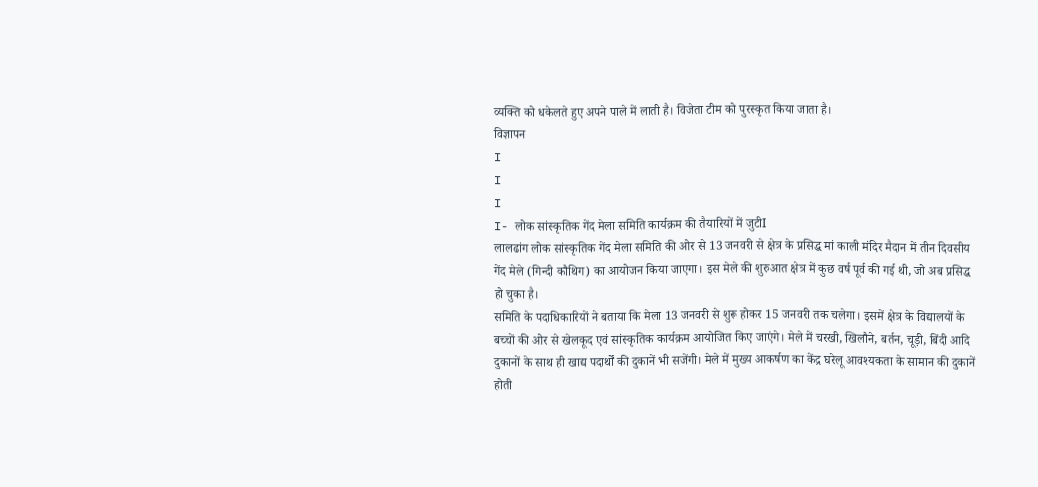व्यक्ति को धकेलते हुए अपने पाले में लाती है। विजेता टीम को पुरस्कृत किया जाता है।
विज्ञापन
I
I
I
I- लोक सांस्कृतिक गेंद मेला समिति कार्यक्रम की तैयारियों में जुटीI
लालढांग लोक सांस्कृतिक गेंद मेला समिति की ओर से 13 जनवरी से क्षेत्र के प्रसिद्ध मां काली मंदिर मैदान में तीन दिवसीय गेंद मेले (गिन्दी कौथिग) का आयोजन किया जाएगा। इस मेले की शुरुआत क्षेत्र में कुछ वर्ष पूर्व की गई थी, जो अब प्रसिद्ध हो चुका है।
समिति के पदाधिकारियों ने बताया कि मेला 13 जनवरी से शुरू होकर 15 जनवरी तक चलेगा। इसमें क्षेत्र के विद्यालयों के बच्चों की ओर से खेलकूद एवं सांस्कृतिक कार्यक्रम आयोजित किए जाएंगे। मेले में चरखी, खिलौने, बर्तन, चूड़ी, बिंदी आदि दुकानों के साथ ही खाद्य पदार्थों की दुकानें भी सजेंगी। मेले में मुख्य आकर्षण का केंद्र घरेलू आवश्यकता के सामान की दुकानें होती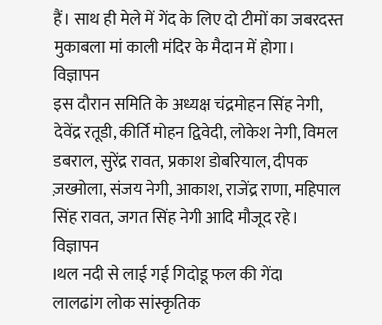हैं। साथ ही मेले में गेंद के लिए दो टीमों का जबरदस्त मुकाबला मां काली मंदिर के मैदान में होगा।
विज्ञापन
इस दौरान समिति के अध्यक्ष चंद्रमोहन सिंह नेगी, देवेंद्र रतूडी, कीर्ति मोहन द्विवेदी, लोकेश नेगी, विमल डबराल, सुरेंद्र रावत, प्रकाश डोबरियाल, दीपक ज़ख्मोला, संजय नेगी, आकाश, राजेंद्र राणा, महिपाल सिंह रावत, जगत सिंह नेगी आदि मौजूद रहे।
विज्ञापन
Iथल नदी से लाई गई गिदोडू फल की गेंदI
लालढांग लोक सांस्कृतिक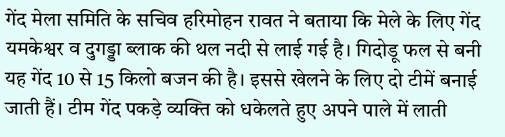गेंद मेला समिति के सचिव हरिमोहन रावत ने बताया कि मेले के लिए गेंद यमकेश्वर व दुगड्डा ब्लाक की थल नदी से लाई गई है। गिदोडू फल से बनी यह गेंद 10 से 15 किलो बजन की है। इससे खेलने के लिए दो टीमें बनाई जाती हैं। टीम गेंद पकड़े व्यक्ति को धकेलते हुए अपने पाले में लाती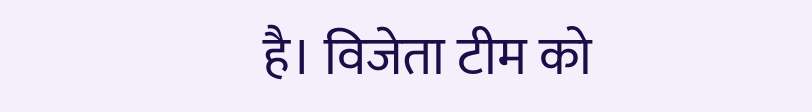है। विजेता टीम को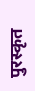पुरस्कृत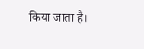किया जाता है।